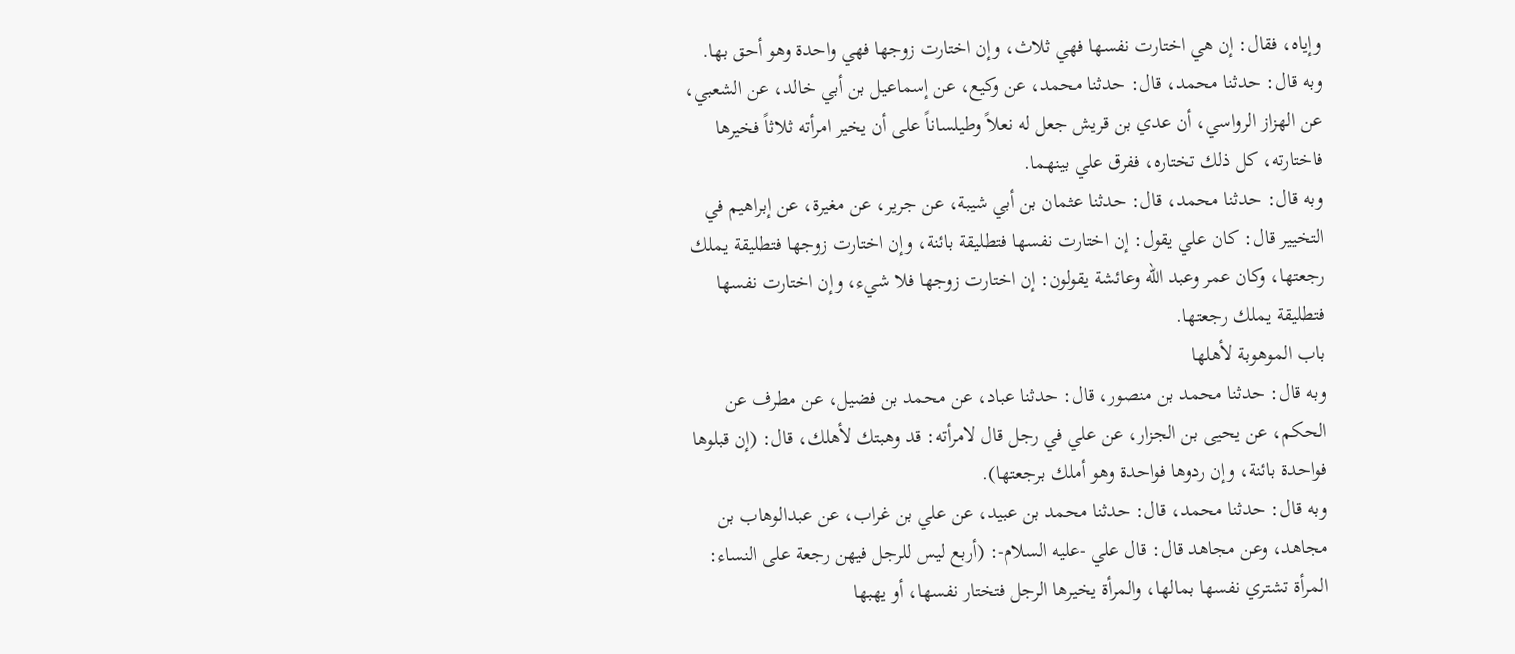وإياه، فقال: إن هي اختارت نفسها فهي ثلاث، وإن اختارت زوجها فهي واحدة وهو أحق بها.
وبه قال: حدثنا محمد، قال: حدثنا محمد، عن وكيع، عن إسماعيل بن أبي خالد، عن الشعبي، عن الهزاز الرواسي، أن عدي بن قريش جعل له نعلاً وطيلساناً على أن يخير امرأته ثلاثاً فخيرها فاختارته، كل ذلك تختاره، ففرق علي بينهما.
وبه قال: حدثنا محمد، قال: حدثنا عثمان بن أبي شيبة، عن جرير، عن مغيرة، عن إبراهيم في التخيير قال: كان علي يقول: إن اختارت نفسها فتطليقة بائنة، وإن اختارت زوجها فتطليقة يملك رجعتها، وكان عمر وعبد الله وعائشة يقولون: إن اختارت زوجها فلا شيء، وإن اختارت نفسها فتطليقة يملك رجعتها.
باب الموهوبة لأهلها
وبه قال: حدثنا محمد بن منصور، قال: حدثنا عباد، عن محمد بن فضيل، عن مطرف عن الحكم، عن يحيى بن الجزار، عن علي في رجل قال لامرأته: قد وهبتك لأهلك، قال: (إن قبلوها فواحدة بائنة، وإن ردوها فواحدة وهو أملك برجعتها).
وبه قال: حدثنا محمد، قال: حدثنا محمد بن عبيد، عن علي بن غراب، عن عبدالوهاب بن مجاهد، وعن مجاهد قال: قال علي -عليه السلام-: (أربع ليس للرجل فيهن رجعة على النساء: المرأة تشتري نفسها بمالها، والمرأة يخيرها الرجل فتختار نفسها، أو يهبها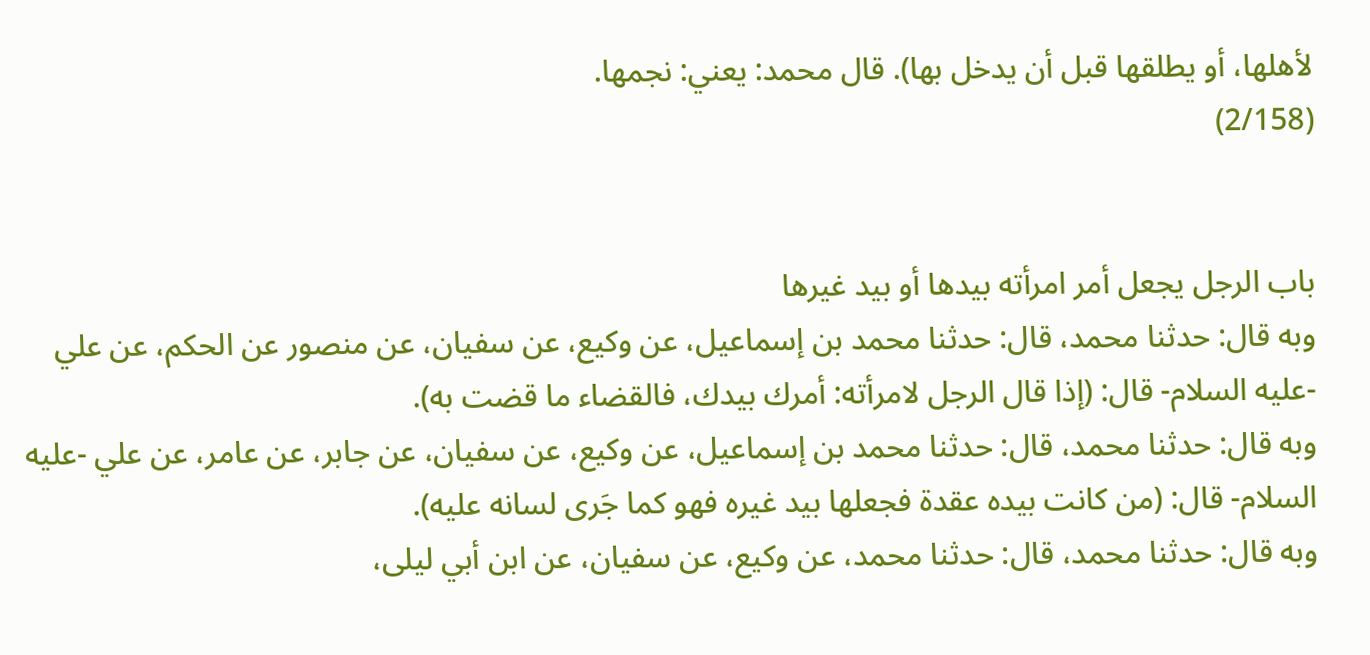لأهلها، أو يطلقها قبل أن يدخل بها). قال محمد: يعني: نجمها.
(2/158)


باب الرجل يجعل أمر امرأته بيدها أو بيد غيرها
وبه قال: حدثنا محمد، قال: حدثنا محمد بن إسماعيل، عن وكيع، عن سفيان، عن منصور عن الحكم، عن علي -عليه السلام- قال: (إذا قال الرجل لامرأته: أمرك بيدك، فالقضاء ما قضت به).
وبه قال: حدثنا محمد، قال: حدثنا محمد بن إسماعيل، عن وكيع، عن سفيان، عن جابر، عن عامر، عن علي -عليه السلام- قال: (من كانت بيده عقدة فجعلها بيد غيره فهو كما جَرى لسانه عليه).
وبه قال: حدثنا محمد، قال: حدثنا محمد، عن وكيع، عن سفيان، عن ابن أبي ليلى،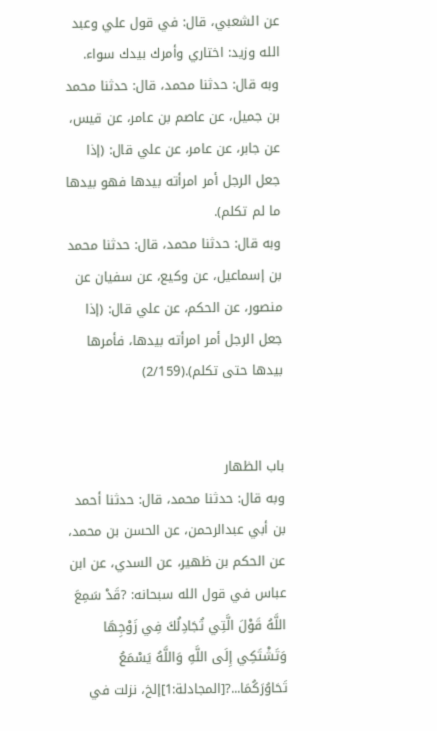عن الشعبي، قال: في قول علي وعبد الله وزيد: اختاري وأمرك بيدك سواء.
وبه قال: حدثنا محمد، قال: حدثنا محمد بن جميل، عن عاصم بن عامر، عن قيس، عن جابر، عن عامر، عن علي قال: (إذا جعل الرجل أمر امرأته بيدها فهو بيدها ما لم تكلم).
وبه قال: حدثنا محمد، قال: حدثنا محمد بن إسماعيل، عن وكيع، عن سفيان عن منصور، عن الحكم، عن علي قال: (إذا جعل الرجل أمر امرأته بيدها، فأمرها بيدها حتى تكلم).(2/159)


باب الظهار
وبه قال: حدثنا محمد، قال: حدثنا أحمد بن أبي عبدالرحمن، عن الحسن بن محمد، عن الحكم بن ظهير، عن السدي، عن ابن عباس في قول الله سبحانه: ?قَدْ سَمِعَ اللَّهُ قَوْلَ الَّتِي تُجَادِلُكَ فِي زَوْجِهَا وَتَشْتَكِي إِلَى اللَّهِ وَاللَّهُ يَسْمَعُ تَحَاوُرَكُمَا...?[المجادلة:1]إلخ، نزلت في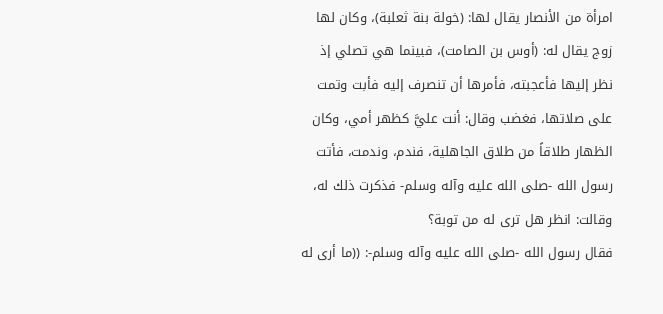امرأة من الأنصار يقال لها: (خولة بنة ثعلبة)، وكان لها زوج يقال له: (أوس بن الصامت)، فبينما هي تصلي إذ نظر إليها فأعجبته، فأمرها أن تنصرف إليه فأبت وتمت على صلاتها، فغضب وقال: أنت عليَّ كظهر أمي، وكان الظهار طلاقاً من طلاق الجاهلية، فندم، وندمت، فأتت رسول الله -صلى الله عليه وآله وسلم- فذكرت ذلك له، وقالت: انظر هل ترى له من توبة؟
فقال رسول الله -صلى الله عليه وآله وسلم-: ((ما أرى له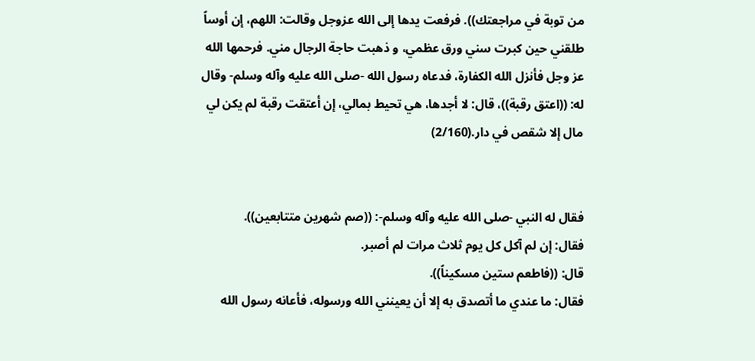من توبة في مراجعتك)). فرفعت يدها إلى الله عزوجل وقالت: اللهم، إن أوساً طلقني حين كبرت سني ورق عظمي، و ذهبت حاجة الرجال مني. فرحمها الله عز وجل فأنزل الله الكفارة، فدعاه رسول الله -صلى الله عليه وآله وسلم- وقال له: ((اعتق رقبة))، قال: لا أجدها، هي تحيط بمالي، إن أعتقت رقبة لم يكن لي مال إلا شقص في دار.(2/160)


فقال له النبي -صلى الله عليه وآله وسلم-: ((صم شهرين متتابعين)).
فقال: إن لم آكل كل يوم ثلاث مرات لم أصبر.
قال: ((فاطعم ستين مسكيناً)).
فقال: ما عندي ما أتصدق به إلا أن يعينني الله ورسوله، فأعانه رسول الله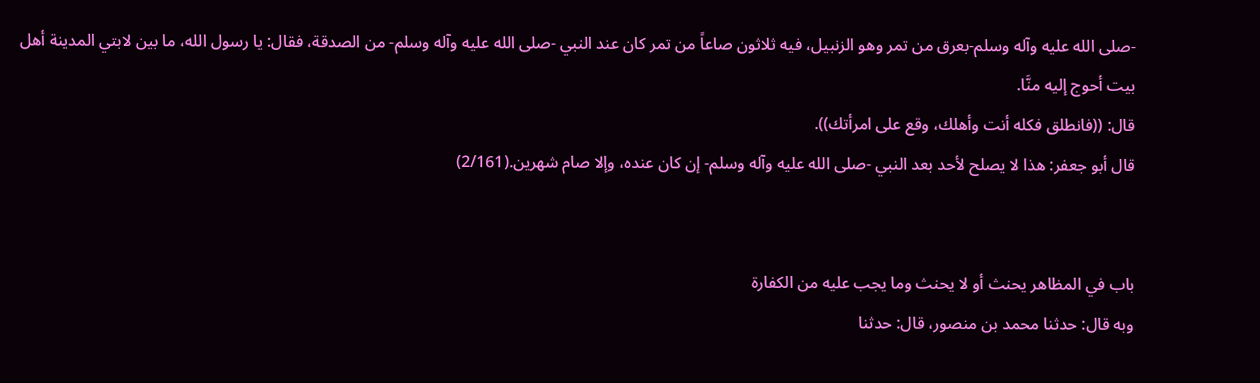-صلى الله عليه وآله وسلم-بعرق من تمر وهو الزنبيل، فيه ثلاثون صاعاً من تمر كان عند النبي -صلى الله عليه وآله وسلم- من الصدقة، فقال: يا رسول الله، ما بين لابتي المدينة أهل بيت أحوج إليه منَّا.
قال: ((فانطلق فكله أنت وأهلك، وقع على امرأتك)).
قال أبو جعفر: هذا لا يصلح لأحد بعد النبي -صلى الله عليه وآله وسلم- إن كان عنده، وإلا صام شهرين.(2/161)


باب في المظاهر يحنث أو لا يحنث وما يجب عليه من الكفارة
وبه قال: حدثنا محمد بن منصور، قال: حدثنا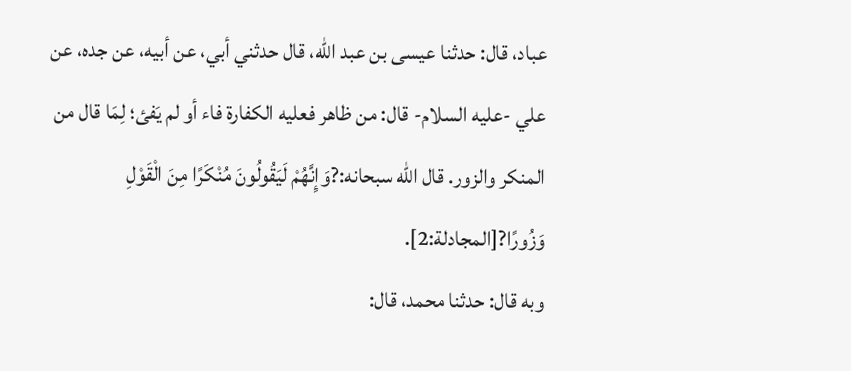عباد، قال: حدثنا عيسى بن عبد الله، قال حدثني أبي، عن أبيه، عن جده، عن علي -عليه السلام- قال: من ظاهر فعليه الكفارة فاء أو لم يَفئ؛ لِمَا قال من المنكر والزور. قال الله سبحانه:?وَإِنَّهُمْ لَيَقُولُونَ مُنْكَرًا مِنَ الْقَوْلِ وَزُورًا?[المجادلة:2].
وبه قال: حدثنا محمد، قال: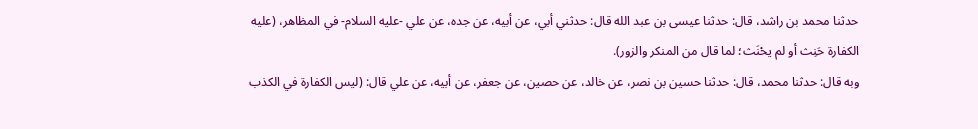حدثنا محمد بن راشد، قال: حدثنا عيسى بن عبد الله قال: حدثني أبي، عن أبيه، عن جده، عن علي -عليه السلام- في المظاهر، (عليه الكفارة حَنِث أو لم يحْنَث؛ لما قال من المنكر والزور).
وبه قال: حدثنا محمد، قال: حدثنا حسين بن نصر، عن خالد، عن حصين، عن جعفر، عن أبيه، عن علي قال: (ليس الكفارة في الكذب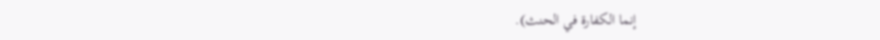إنما الكفارة في الحنث).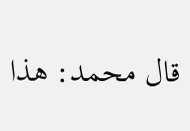قال محمد: هذا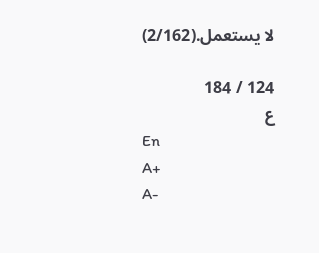لا يستعمل.(2/162)

124 / 184
ع
En
A+
A-